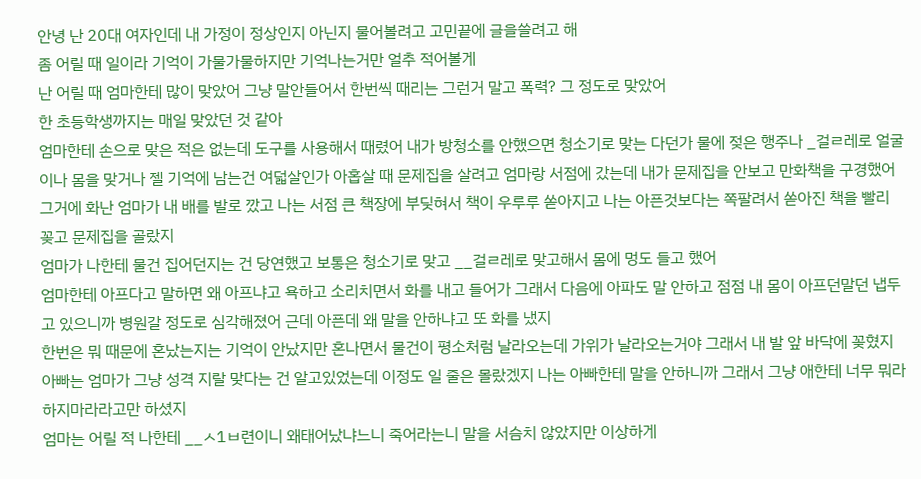안녕 난 20대 여자인데 내 가정이 정상인지 아닌지 물어볼려고 고민끝에 글을쓸려고 해
좀 어릴 때 일이라 기억이 가물가물하지만 기억나는거만 얼추 적어볼게
난 어릴 때 엄마한테 많이 맞았어 그냥 말안들어서 한번씩 때리는 그런거 말고 폭력? 그 정도로 맞았어
한 초등학생까지는 매일 맞았던 것 같아
엄마한테 손으로 맞은 적은 없는데 도구를 사용해서 때렸어 내가 방청소를 안했으면 청소기로 맞는 다던가 물에 젖은 행주나 _걸ㄹ레로 얼굴이나 몸을 맞거나 젤 기억에 남는건 여덟살인가 아홉살 때 문제집을 살려고 엄마랑 서점에 갔는데 내가 문제집을 안보고 만화책을 구경했어 그거에 화난 엄마가 내 배를 발로 깠고 나는 서점 큰 책장에 부딪혀서 책이 우루루 쏟아지고 나는 아픈것보다는 쪽팔려서 쏟아진 책을 빨리 꽂고 문제집을 골랐지
엄마가 나한테 물건 집어던지는 건 당연했고 보통은 청소기로 맞고 __걸ㄹ레로 맞고해서 몸에 멍도 들고 했어
엄마한테 아프다고 말하면 왜 아프냐고 욕하고 소리치면서 화를 내고 들어가 그래서 다음에 아파도 말 안하고 점점 내 몸이 아프던말던 냅두고 있으니까 병원갈 정도로 심각해졌어 근데 아픈데 왜 말을 안하냐고 또 화를 냈지
한번은 뭐 때문에 혼났는지는 기억이 안났지만 혼나면서 물건이 평소처럼 날라오는데 가위가 날라오는거야 그래서 내 발 앞 바닥에 꽂혔지
아빠는 엄마가 그냥 성격 지랄 맞다는 건 알고있었는데 이정도 일 줄은 몰랐겠지 나는 아빠한테 말을 안하니까 그래서 그냥 애한테 너무 뭐라하지마라라고만 하셨지
엄마는 어릴 적 나한테 __ㅅ1ㅂ련이니 왜태어났냐느니 죽어라는니 말을 서슴치 않았지만 이상하게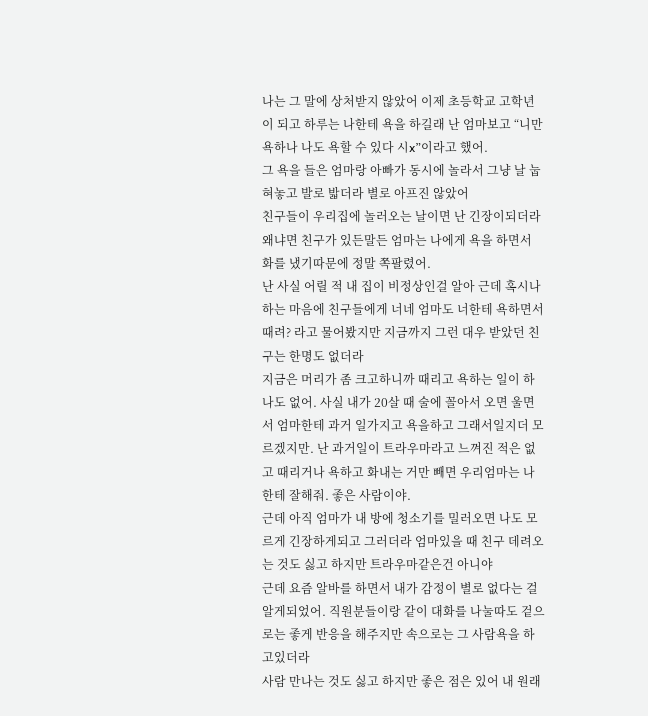나는 그 말에 상처받지 않았어 이제 초등학교 고학년이 되고 하루는 나한테 욕을 하길래 난 엄마보고 “니만 욕하나 나도 욕할 수 있다 시x”이라고 했어.
그 욕을 들은 엄마랑 아빠가 동시에 놀라서 그냥 날 눕혀놓고 발로 밟더라 별로 아프진 않았어
친구들이 우리집에 놀러오는 날이면 난 긴장이되더라 왜냐면 친구가 있든말든 엄마는 나에게 욕을 하면서 화를 냈기따문에 정말 쪽팔렸어.
난 사실 어릴 적 내 집이 비정상인걸 알아 근데 혹시나 하는 마음에 친구들에게 너네 엄마도 너한테 욕하면서 때려? 라고 물어봤지만 지금까지 그런 대우 받았던 친구는 한명도 없더라
지금은 머리가 좀 크고하니까 때리고 욕하는 일이 하나도 없어. 사실 내가 20살 때 술에 꼴아서 오면 울면서 엄마한테 과거 일가지고 욕을하고 그래서일지더 모르겠지만. 난 과거일이 트라우마라고 느껴진 적은 없고 때리거나 욕하고 화내는 거만 빼면 우리엄마는 나한테 잘해줘. 좋은 사람이야.
근데 아직 엄마가 내 방에 청소기를 밀러오면 나도 모르게 긴장하게되고 그러더라 엄마있을 때 친구 데려오는 것도 싫고 하지만 트라우마같은건 아니야
근데 요즘 알바를 하면서 내가 감정이 별로 없다는 걸 알게되었어. 직원분들이랑 같이 대화를 나눌따도 겉으로는 좋게 반응을 해주지만 속으로는 그 사람욕을 하고있더라
사람 만나는 것도 싫고 하지만 좋은 점은 있어 내 원래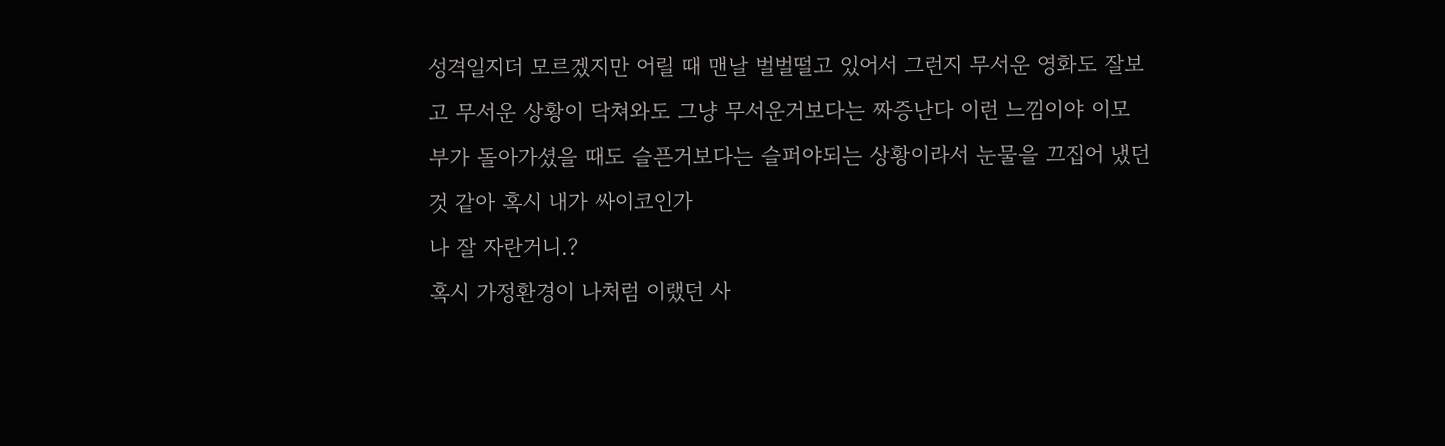성격일지더 모르겠지만 어릴 때 맨날 벌벌떨고 있어서 그런지 무서운 영화도 잘보고 무서운 상황이 닥쳐와도 그냥 무서운거보다는 짜증난다 이런 느낌이야 이모부가 돌아가셨을 때도 슬픈거보다는 슬퍼야되는 상황이라서 눈물을 끄집어 냈던 것 같아 혹시 내가 싸이코인가
나 잘 자란거니.?
혹시 가정환경이 나처럼 이랬던 사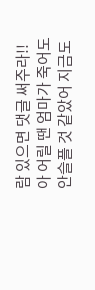람 있으면 댓글 써주라!!
아 어릴 땐 엄마가 죽어도 안슬플 것 같았어 지금도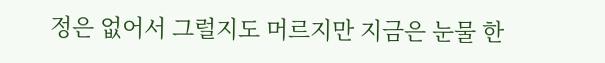정은 없어서 그럴지도 머르지만 지금은 눈물 한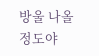방울 나올 정도야